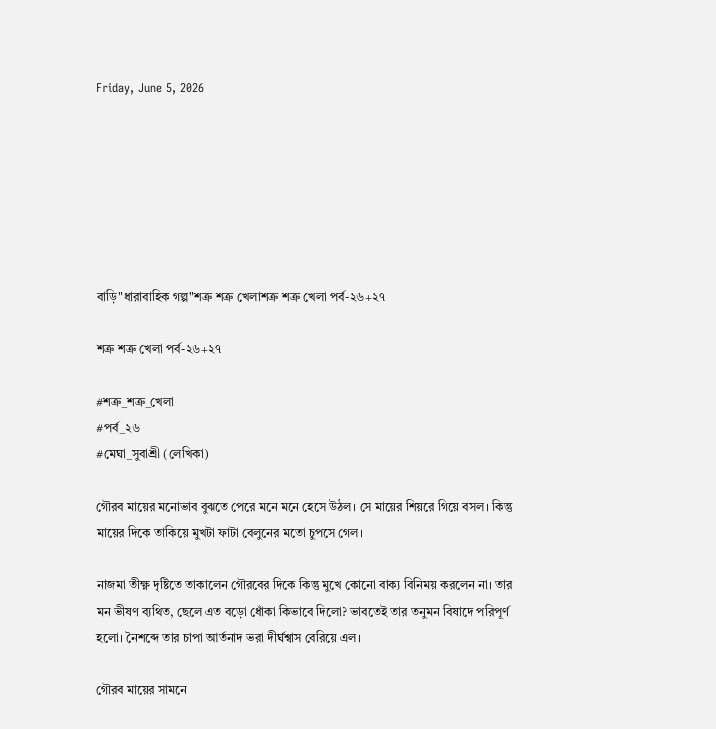Friday, June 5, 2026







বাড়ি"ধারাবাহিক গল্প"শত্রু শত্রু খেলাশত্রু শত্রু খেলা পর্ব-২৬+২৭

শত্রু শত্রু খেলা পর্ব-২৬+২৭

#শত্রু_শত্রু_খেলা
#পর্ব_২৬
#মেঘা_সুবাশ্রী (লেখিকা)

গৌরব মায়ের মনোভাব বুঝতে পেরে মনে মনে হেসে উঠল। সে মায়ের শিয়রে গিয়ে বসল। কিন্তু মায়ের দিকে তাকিয়ে মুখটা ফাটা বেলুনের মতো চুপসে গেল।

নাজমা তীক্ষ্ণ দৃষ্টিতে তাকালেন গৌরবের দিকে কিন্তু মুখে কোনো বাক্য বিনিময় করলেন না। তার মন ভীষণ ব্যথিত, ছেলে এত বড়ো ধোঁকা কিভাবে দিলো? ভাবতেই তার তনুমন বিষাদে পরিপূর্ণ হলো। নৈশব্দে তার চাপা আর্তনাদ ভরা দীর্ঘশ্বাস বেরিয়ে এল।

গৌরব মায়ের সামনে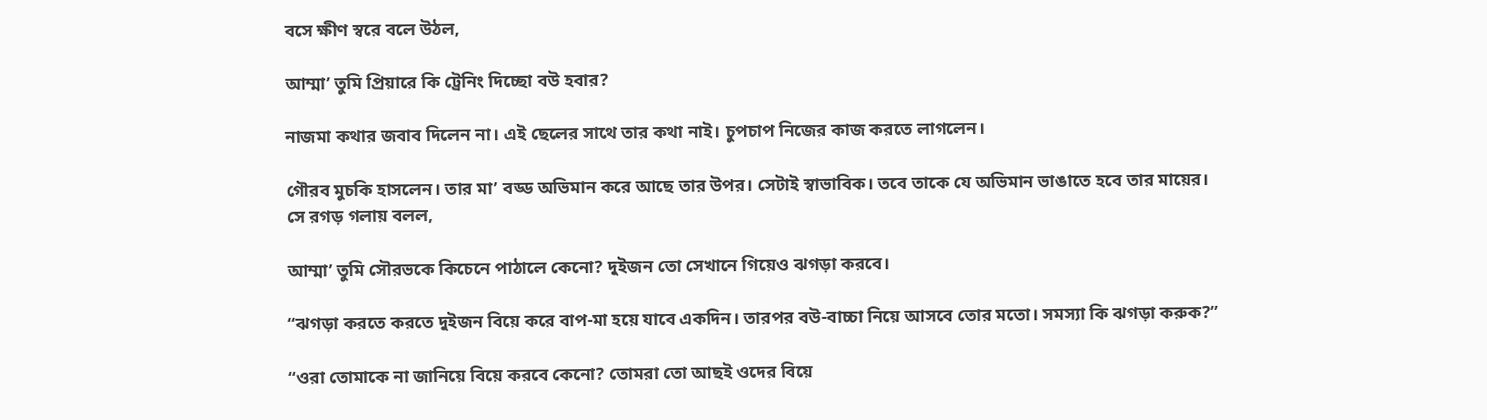বসে ক্ষীণ স্বরে বলে উঠল,

আম্মা’ তুমি প্রিয়ারে কি ট্রেনিং দিচ্ছো বউ হবার?

নাজমা কথার জবাব দিলেন না। এই ছেলের সাথে তার কথা নাই। চুপচাপ নিজের কাজ করতে লাগলেন।

গৌরব মুচকি হাসলেন। তার মা’ বড্ড অভিমান করে আছে তার উপর। সেটাই স্বাভাবিক। তবে তাকে যে অভিমান ভাঙাতে হবে তার মায়ের। সে রগড় গলায় বলল,

আম্মা’ তুমি সৌরভকে কিচেনে পাঠালে কেনো? দুইজন তো সেখানে গিয়েও ঝগড়া করবে।

“ঝগড়া করতে করতে দুইজন বিয়ে করে বাপ-মা হয়ে যাবে একদিন। তারপর বউ-বাচ্চা নিয়ে আসবে তোর মতো। সমস্যা কি ঝগড়া করুক?”

“ওরা তোমাকে না জানিয়ে বিয়ে করবে কেনো? তোমরা তো আছই ওদের বিয়ে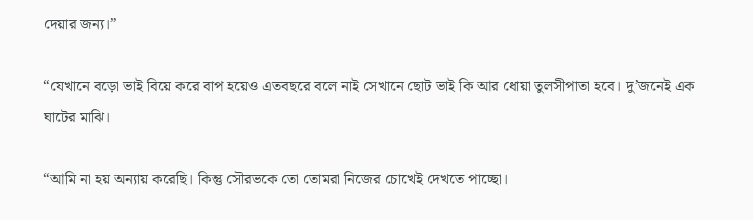দেয়ার জন্য।”

“যেখানে বড়ো ভাই বিয়ে করে বাপ হয়েও এতবছরে বলে নাই সেখানে ছোট ভাই কি আর ধোয়া তুলসীপাতা হবে। দু’জনেই এক ঘাটের মাঝি।

“আমি না হয় অন্যায় করেছি। কিন্তু সৌরভকে তো তোমরা নিজের চোখেই দেখতে পাচ্ছো।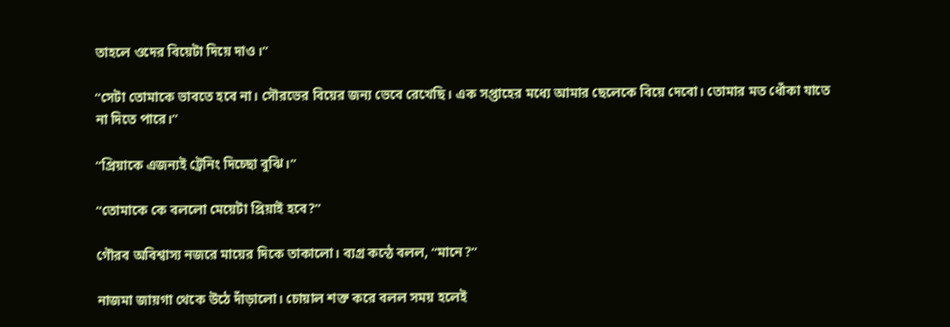তাহলে ওদের বিয়েটা দিয়ে দাও।”

“সেটা তোমাকে ভাবতে হবে না। সৌরভের বিয়ের জন্য ভেবে রেখেছি। এক সপ্তাহের মধ্যে আমার ছেলেকে বিয়ে দেবো। তোমার মত ধোঁকা যাতে না দিতে পারে।”

“প্রিয়াকে এজন্যই ট্রেনিং দিচ্ছো বুঝি।”

“তোমাকে কে বললো মেয়েটা প্রিয়াই হবে?”

গৌরব অবিশ্বাস্য নজরে মায়ের দিকে তাকালো। ব্যগ্র কন্ঠে বলল, “মানে?”

নাজমা জায়গা থেকে উঠে দাঁড়ালো। চোয়াল শক্ত করে বলল সময় হলেই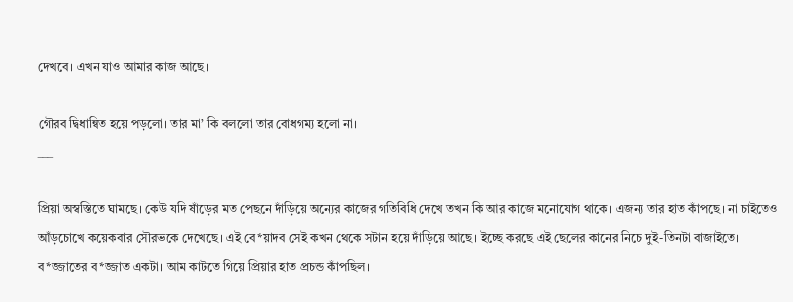দেখবে। এখন যাও আমার কাজ আছে।

গৌরব দ্বিধান্বিত হয়ে পড়লো। তার মা’ কি বললো তার বোধগম্য হলো না।
___

প্রিয়া অস্বস্তিতে ঘামছে। কেউ যদি ষাঁড়ের মত পেছনে দাঁড়িয়ে অন্যের কাজের গতিবিধি দেখে তখন কি আর কাজে মনোযোগ থাকে। এজন্য তার হাত কাঁপছে। না চাইতেও আঁড়চোখে কয়েকবার সৌরভকে দেখেছে। এই বে*য়াদব সেই কখন থেকে সটান হয়ে দাঁড়িয়ে আছে। ইচ্ছে করছে এই ছেলের কানের নিচে দুই-তিনটা বাজাইতে। ব*জ্জাতের ব*জ্জাত একটা। আম কাটতে গিয়ে প্রিয়ার হাত প্রচন্ড কাঁপছিল।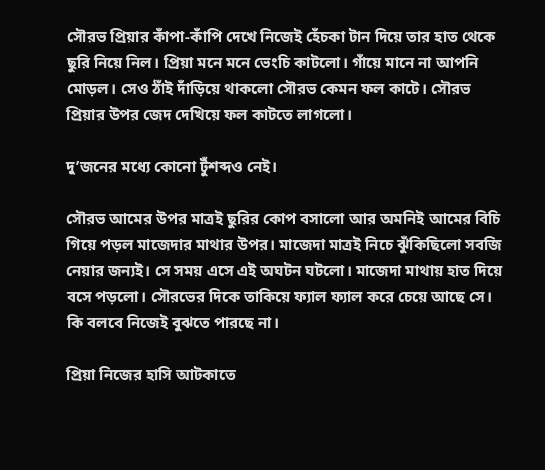সৌরভ প্রিয়ার কাঁপা-কাঁপি দেখে নিজেই হেঁচকা টান দিয়ে তার হাত থেকে ছুরি নিয়ে নিল। প্রিয়া মনে মনে ভেংচি কাটলো। গাঁয়ে মানে না আপনি মোড়ল। সেও ঠাঁই দাঁড়িয়ে থাকলো সৌরভ কেমন ফল কাটে। সৌরভ প্রিয়ার উপর জেদ দেখিয়ে ফল কাটতে লাগলো।

দু’জনের মধ্যে কোনো টুঁশব্দও নেই।

সৌরভ আমের উপর মাত্রই ছুরির কোপ বসালো আর অমনিই আমের বিচি গিয়ে পড়ল মাজেদার মাথার উপর। মাজেদা মাত্রই নিচে ঝুঁকিছিলো সবজি নেয়ার জন্যই। সে সময় এসে এই অঘটন ঘটলো। মাজেদা মাথায় হাত দিয়ে বসে পড়লো। সৌরভের দিকে তাকিয়ে ফ্যাল ফ্যাল করে চেয়ে আছে সে। কি বলবে নিজেই বুঝতে পারছে না।

প্রিয়া নিজের হাসি আটকাতে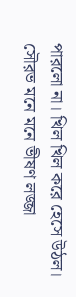পারলো না। খিল খিল করে হেসে উঠল। সৌরভ মনে মনে ভীষণ লজ্জা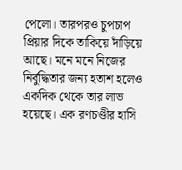পেলো। তারপরও চুপচাপ প্রিয়ার দিকে তাকিয়ে দাঁড়িয়ে আছে। মনে মনে নিজের নির্বুদ্ধিতার জন্য হতাশ হলেও একদিক থেকে তার লাভ হয়েছে। এক রণচণ্ডীর হাসি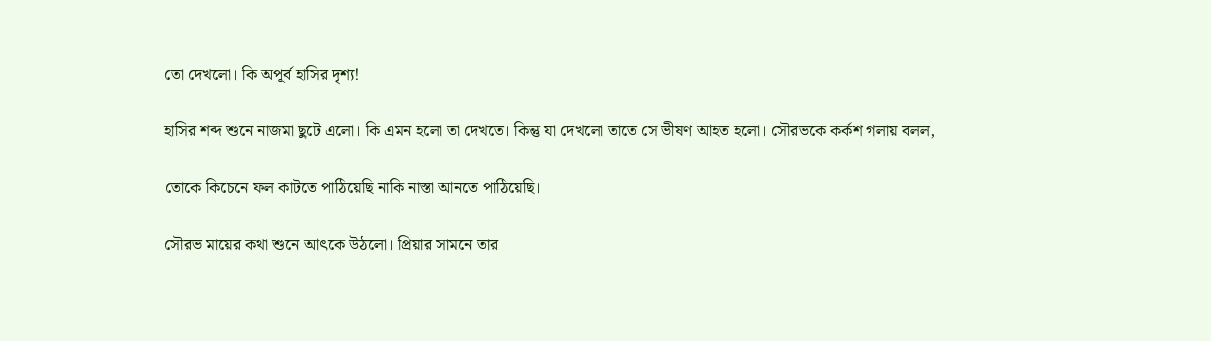তো দেখলো। কি অপূর্ব হাসির দৃশ্য!

হাসির শব্দ শুনে নাজমা ছুটে এলো। কি এমন হলো তা দেখতে। কিন্তু যা দেখলো তাতে সে ভীষণ আহত হলো। সৌরভকে কর্কশ গলায় বলল,

তোকে কিচেনে ফল কাটতে পাঠিয়েছি নাকি নাস্তা আনতে পাঠিয়েছি।

সৌরভ মায়ের কথা শুনে আৎকে উঠলো। প্রিয়ার সামনে তার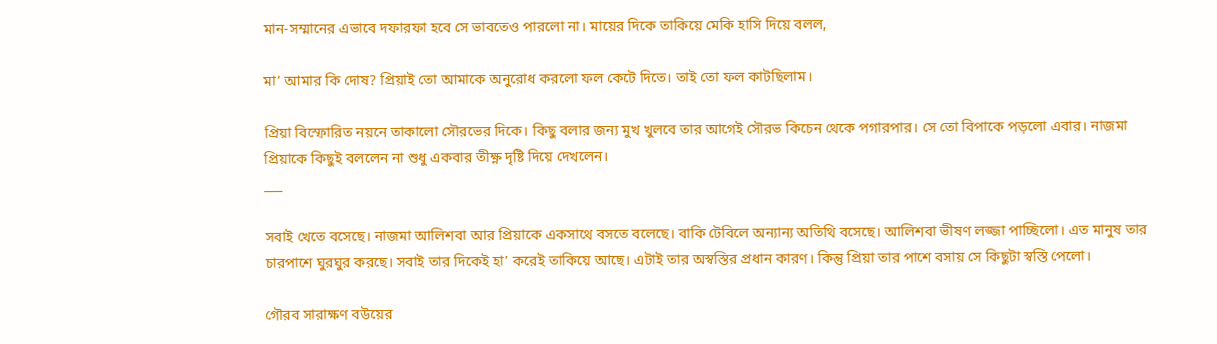মান-সম্মানের এভাবে দফারফা হবে সে ভাবতেও পারলো না। মায়ের দিকে তাকিয়ে মেকি হাসি দিয়ে বলল,

মা’ আমার কি দোষ? প্রিয়াই তো আমাকে অনুরোধ করলো ফল কেটে দিতে। তাই তো ফল কাটছিলাম।

প্রিয়া বিস্ফোরিত নয়নে তাকালো সৌরভের দিকে। কিছু বলার জন্য মুখ খুলবে তার আগেই সৌরভ কিচেন থেকে পগারপার। সে তো বিপাকে পড়লো এবার। নাজমা প্রিয়াকে কিছুই বললেন না শুধু একবার তীক্ষ্ণ দৃষ্টি দিয়ে দেখলেন।
___

সবাই খেতে বসেছে। নাজমা আলিশবা আর প্রিয়াকে একসাথে বসতে বলেছে। বাকি টেবিলে অন্যান্য অতিথি বসেছে। আলিশবা ভীষণ লজ্জা পাচ্ছিলো। এত মানুষ তার চারপাশে ঘুরঘুর করছে। সবাই তার দিকেই হা’ করেই তাকিয়ে আছে। এটাই তার অস্বস্তির প্রধান কারণ। কিন্তু প্রিয়া তার পাশে বসায় সে কিছুটা স্বস্তি পেলো।

গৌরব সারাক্ষণ বউয়ের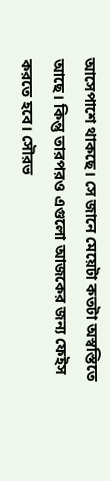আসেপাশে থাকছে। সে জানে মেয়েটা কতটা অস্বস্তিতে আছে। কিন্তু তারপরও এগুলো আজকের জন্য ফেইস করতে হবে। সৌরভ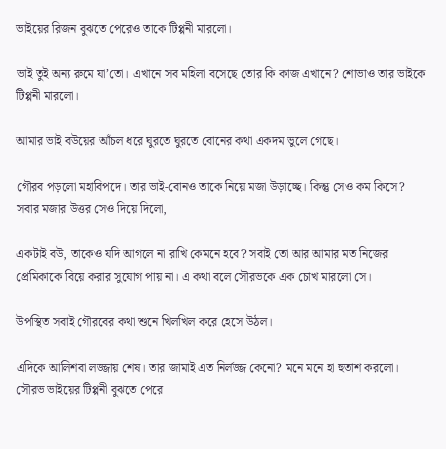ভাইয়ের রিজন বুঝতে পেরেও তাকে টিপ্পনী মারলো।

ভাই তুই অন্য রুমে যা’তো। এখানে সব মহিলা বসেছে তোর কি কাজ এখানে? শোভাও তার ভাইকে টিপ্পনী মারলো।

আমার ভাই বউয়ের আঁচল ধরে ঘুরতে ঘুরতে বোনের কথা একদম ভুলে গেছে।

গৌরব পড়লো মহাবিপদে। তার ভাই-বোনও তাকে নিয়ে মজা উড়াচ্ছে। কিন্তু সেও কম কিসে? সবার মজার উত্তর সেও দিয়ে দিলো,

একটাই বউ, তাকেও যদি আগলে না রাখি কেমনে হবে? সবাই তো আর আমার মত নিজের প্রেমিকাকে বিয়ে করার সুযোগ পায় না। এ কথা বলে সৌরভকে এক চোখ মারলো সে।

উপস্থিত সবাই গৌরবের কথা শুনে খিলখিল করে হেসে উঠল।

এদিকে আলিশবা লজ্জায় শেষ। তার জামাই এত নির্লজ্জ কেনো? মনে মনে হা হুতাশ করলো। সৌরভ ভাইয়ের টিপ্পনী বুঝতে পেরে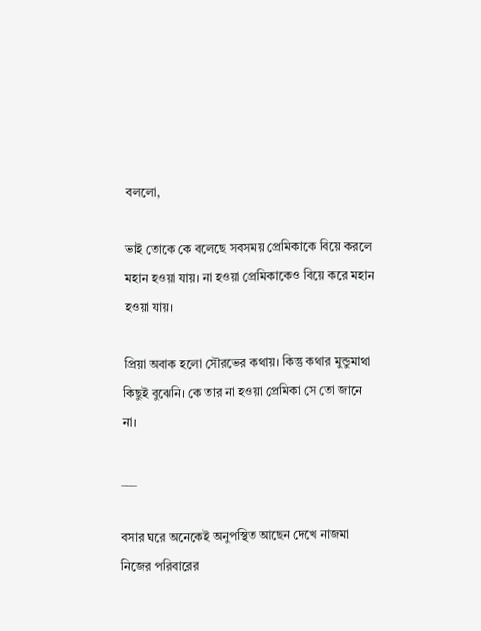বললো,

ভাই তোকে কে বলেছে সবসময় প্রেমিকাকে বিয়ে করলে মহান হওয়া যায়। না হওয়া প্রেমিকাকেও বিয়ে করে মহান হওয়া যায়।

প্রিয়া অবাক হলো সৌরভের কথায়। কিন্তু কথার মুন্ডুমাথা কিছুই বুঝেনি। কে তার না হওয়া প্রেমিকা সে তো জানে না।

___

বসার ঘরে অনেকেই অনুপস্থিত আছেন দেখে নাজমা নিজের পরিবারের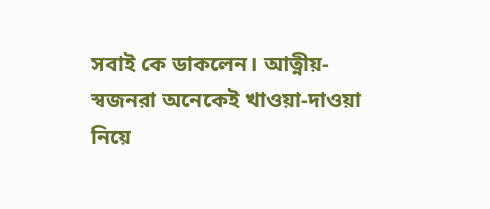সবাই কে ডাকলেন। আত্নীয়-স্বজনরা অনেকেই খাওয়া-দাওয়া নিয়ে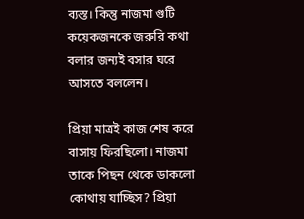ব্যস্ত। কিন্তু নাজমা গুটি কয়েকজনকে জরুরি কথা বলার জন্যই বসার ঘরে আসতে বললেন।

প্রিয়া মাত্রই কাজ শেষ করে বাসায় ফিরছিলো। নাজমা তাকে পিছন থেকে ডাকলো কোথায় যাচ্ছিস? প্রিয়া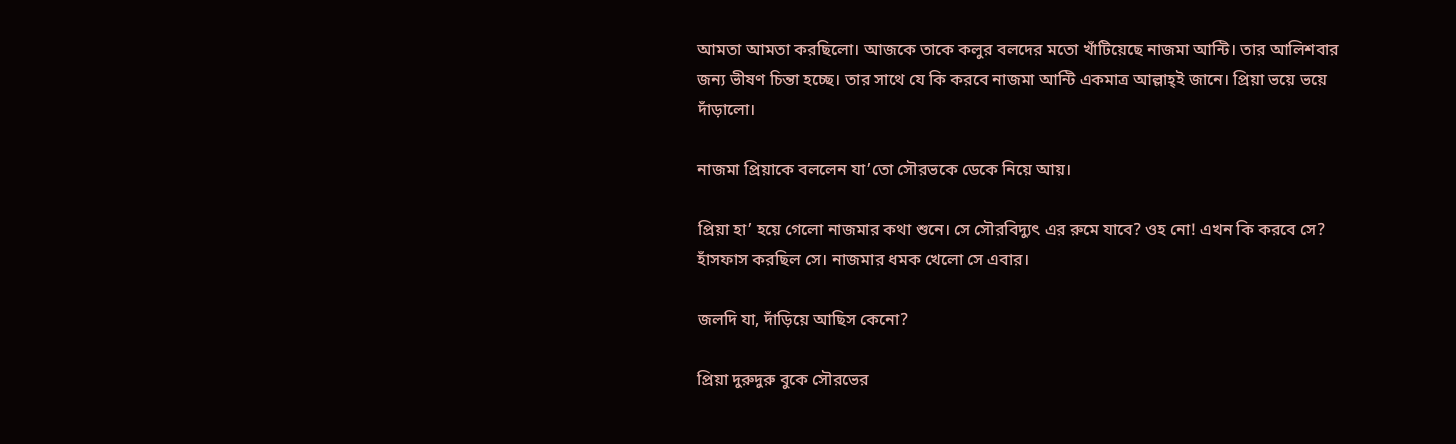আমতা আমতা করছিলো। আজকে তাকে কলুর বলদের মতো খাঁটিয়েছে নাজমা আন্টি। তার আলিশবার জন্য ভীষণ চিন্তা হচ্ছে। তার সাথে যে কি করবে নাজমা আন্টি একমাত্র আল্লাহ্ই জানে। প্রিয়া ভয়ে ভয়ে দাঁড়ালো।

নাজমা প্রিয়াকে বললেন যা’তো সৌরভকে ডেকে নিয়ে আয়।

প্রিয়া হা’ হয়ে গেলো নাজমার কথা শুনে। সে সৌরবিদ্যুৎ এর রুমে যাবে? ওহ নো! এখন কি করবে সে? হাঁসফাস করছিল সে। নাজমার ধমক খেলো সে এবার।

জলদি যা, দাঁড়িয়ে আছিস কেনো?

প্রিয়া দুরুদুরু বুকে সৌরভের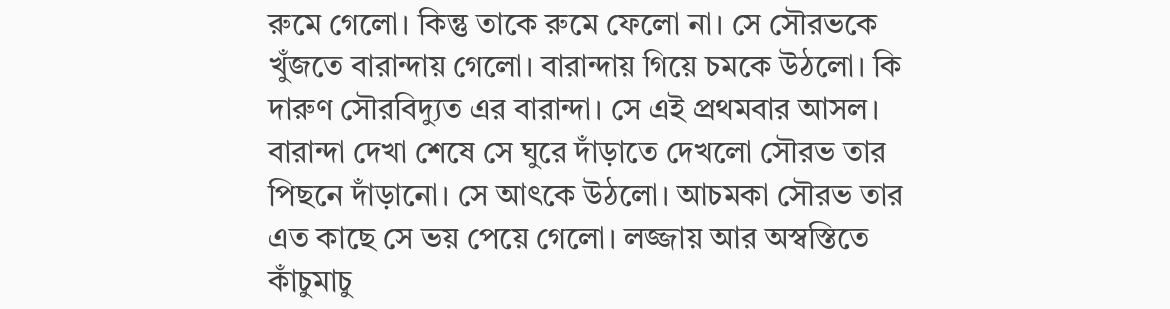রুমে গেলো। কিন্তু তাকে রুমে ফেলো না। সে সৌরভকে খুঁজতে বারান্দায় গেলো। বারান্দায় গিয়ে চমকে উঠলো। কি দারুণ সৌরবিদ্যুত এর বারান্দা। সে এই প্রথমবার আসল। বারান্দা দেখা শেষে সে ঘুরে দাঁড়াতে দেখলো সৌরভ তার পিছনে দাঁড়ানো। সে আৎকে উঠলো। আচমকা সৌরভ তার এত কাছে সে ভয় পেয়ে গেলো। লজ্জায় আর অস্বস্তিতে কাঁচুমাচু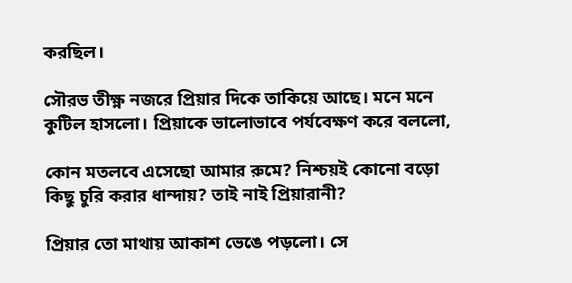করছিল।

সৌরভ তীক্ষ্ণ নজরে প্রিয়ার দিকে তাকিয়ে আছে। মনে মনে কুটিল হাসলো। প্রিয়াকে ভালোভাবে পর্যবেক্ষণ করে বললো,

কোন মতলবে এসেছো আমার রুমে? নিশ্চয়ই কোনো বড়ো কিছু চুরি করার ধান্দায়? তাই নাই প্রিয়ারানী?

প্রিয়ার তো মাথায় আকাশ ভেঙে পড়লো। সে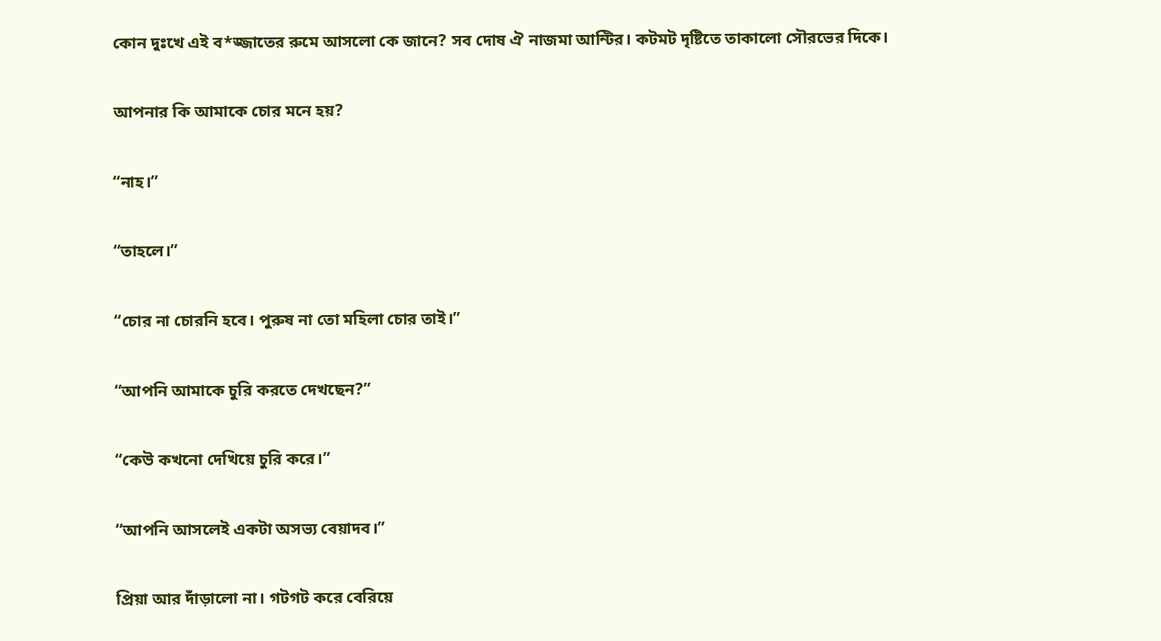কোন দুঃখে এই ব*জ্জাতের রুমে আসলো কে জানে? সব দোষ ঐ নাজমা আন্টির। কটমট দৃষ্টিতে তাকালো সৌরভের দিকে।

আপনার কি আমাকে চোর মনে হয়?

“নাহ।”

“তাহলে।”

“চোর না চোরনি হবে। পুরুষ না তো মহিলা চোর তাই।”

“আপনি আমাকে চুরি করতে দেখছেন?”

“কেউ কখনো দেখিয়ে চুরি করে।”

“আপনি আসলেই একটা অসভ্য বেয়াদব।”

প্রিয়া আর দাঁড়ালো না। গটগট করে বেরিয়ে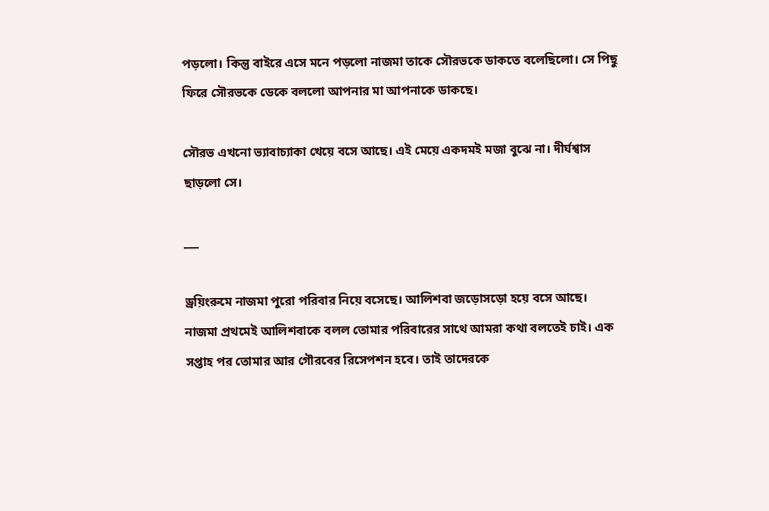পড়লো। কিন্তু বাইরে এসে মনে পড়লো নাজমা তাকে সৌরভকে ডাকতে বলেছিলো। সে পিছু ফিরে সৌরভকে ডেকে বললো আপনার মা আপনাকে ডাকছে।

সৌরভ এখনো ভ্যাবাচ্যাকা খেয়ে বসে আছে। এই মেয়ে একদমই মজা বুঝে না। দীর্ঘশ্বাস ছাড়লো সে।

___

ড্রয়িংরুমে নাজমা পুরো পরিবার নিয়ে বসেছে। আলিশবা জড়োসড়ো হয়ে বসে আছে। নাজমা প্রথমেই আলিশবাকে বলল তোমার পরিবারের সাথে আমরা কথা বলতেই চাই। এক সপ্তাহ পর তোমার আর গৌরবের রিসেপশন হবে। তাই তাদেরকে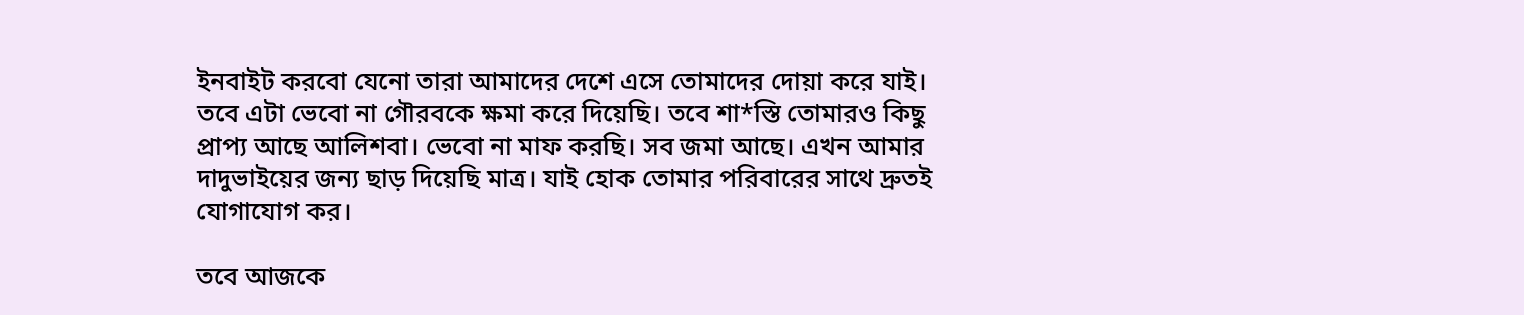ইনবাইট করবো যেনো তারা আমাদের দেশে এসে তোমাদের দোয়া করে যাই। তবে এটা ভেবো না গৌরবকে ক্ষমা করে দিয়েছি। তবে শা*স্তি তোমারও কিছু প্রাপ্য আছে আলিশবা। ভেবো না মাফ করছি। সব জমা আছে। এখন আমার দাদুভাইয়ের জন্য ছাড় দিয়েছি মাত্র। যাই হোক তোমার পরিবারের সাথে দ্রুতই যোগাযোগ কর।

তবে আজকে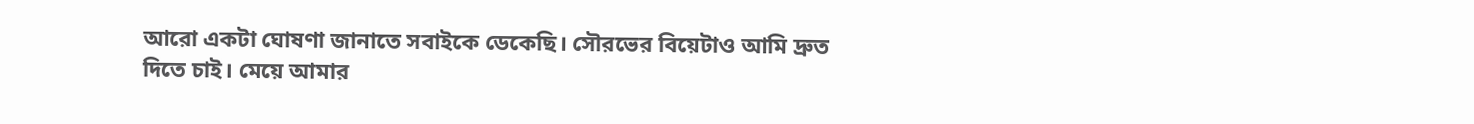আরো একটা ঘোষণা জানাতে সবাইকে ডেকেছি। সৌরভের বিয়েটাও আমি দ্রুত দিতে চাই। মেয়ে আমার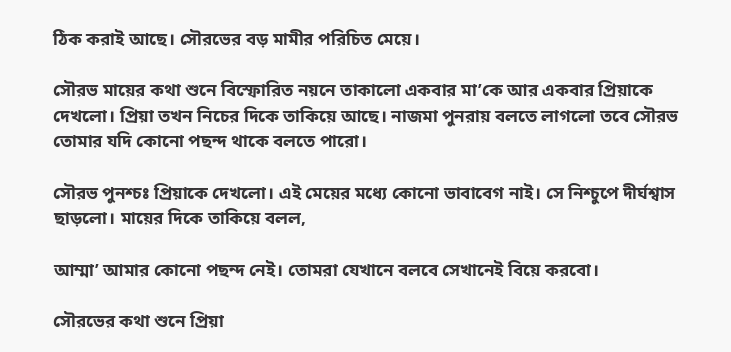ঠিক করাই আছে। সৌরভের বড় মামীর পরিচিত মেয়ে।

সৌরভ মায়ের কথা শুনে বিস্ফোরিত নয়নে তাকালো একবার মা’কে আর একবার প্রিয়াকে দেখলো। প্রিয়া তখন নিচের দিকে তাকিয়ে আছে। নাজমা পুনরায় বলতে লাগলো তবে সৌরভ তোমার যদি কোনো পছন্দ থাকে বলতে পারো।

সৌরভ পুনশ্চঃ প্রিয়াকে দেখলো। এই মেয়ের মধ্যে কোনো ভাবাবেগ নাই। সে নিশ্চুপে দীর্ঘশ্বাস ছাড়লো। মায়ের দিকে তাকিয়ে বলল,

আম্মা’ আমার কোনো পছন্দ নেই। তোমরা যেখানে বলবে সেখানেই বিয়ে করবো।

সৌরভের কথা শুনে প্রিয়া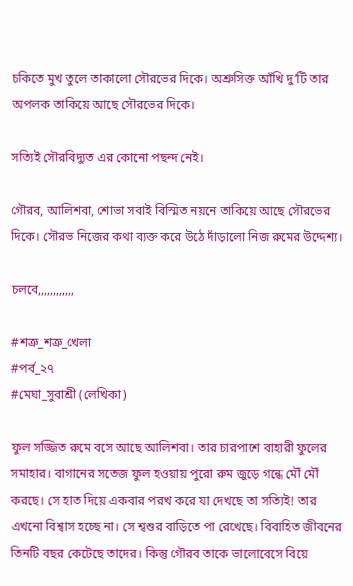চকিতে মুখ তুলে তাকালো সৌরভের দিকে। অশ্রুসিক্ত আঁখি দু’টি তার অপলক তাকিয়ে আছে সৌরভের দিকে।

সত্যিই সৌরবিদ্যুত এর কোনো পছন্দ নেই।

গৌরব, আলিশবা, শোভা সবাই বিস্মিত নয়নে তাকিয়ে আছে সৌরভের দিকে। সৌরভ নিজের কথা ব্যক্ত করে উঠে দাঁড়ালো নিজ রুমের উদ্দেশ্য।

চলবে,,,,,,,,,,,,

#শত্রু_শত্রু_খেলা
#পর্ব_২৭
#মেঘা_সুবাশ্রী (লেখিকা)

ফুল সজ্জিত রুমে বসে আছে আলিশবা। তার চারপাশে বাহারী ফুলের সমাহার। বাগানের সতেজ ফুল হওয়ায় পুরো রুম জুড়ে গন্ধে মৌঁ মৌঁ করছে। সে হাত দিয়ে একবার পরখ করে যা দেখছে তা সত্যিই! তার এখনো বিশ্বাস হচ্ছে না। সে শ্বশুর বাড়িতে পা রেখেছে। বিবাহিত জীবনের তিনটি বছর কেটেছে তাদের। কিন্তু গৌরব তাকে ভালোবেসে বিয়ে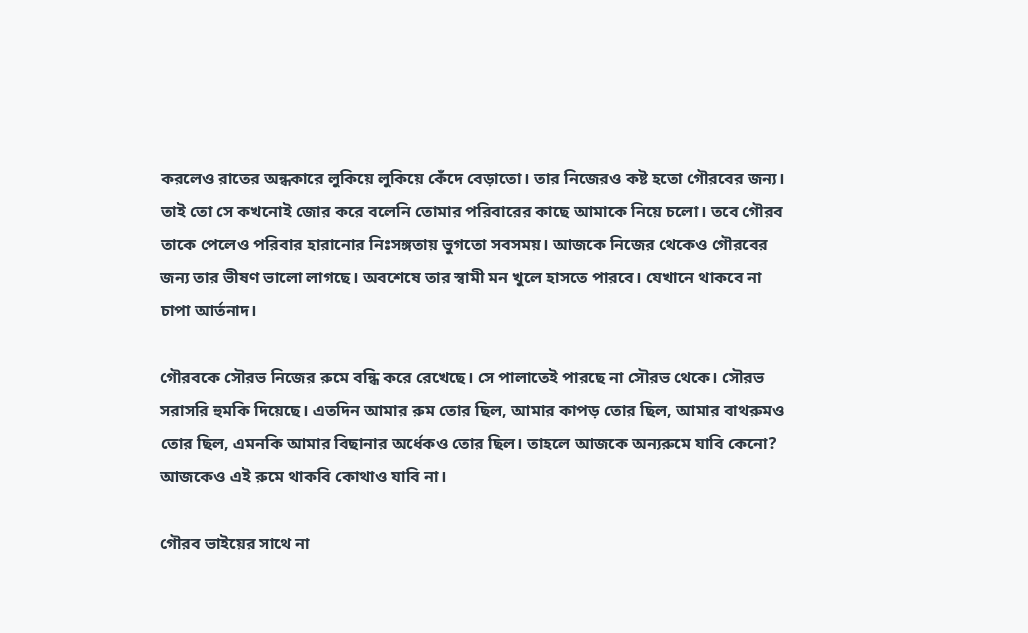করলেও রাতের অন্ধকারে লুকিয়ে লুকিয়ে কেঁদে বেড়াতো। তার নিজেরও কষ্ট হতো গৌরবের জন্য। তাই তো সে কখনোই জোর করে বলেনি তোমার পরিবারের কাছে আমাকে নিয়ে চলো। তবে গৌরব তাকে পেলেও পরিবার হারানোর নিঃসঙ্গতায় ভুগতো সবসময়। আজকে নিজের থেকেও গৌরবের জন্য তার ভীষণ ভালো লাগছে। অবশেষে তার স্বামী মন খুলে হাসতে পারবে। যেখানে থাকবে না চাপা আর্তনাদ।

গৌরবকে সৌরভ নিজের রুমে বন্ধি করে রেখেছে। সে পালাতেই পারছে না সৌরভ থেকে। সৌরভ সরাসরি হুমকি দিয়েছে। এতদিন আমার রুম তোর ছিল, আমার কাপড় তোর ছিল, আমার বাথরুমও তোর ছিল, এমনকি আমার বিছানার অর্ধেকও তোর ছিল। তাহলে আজকে অন্যরুমে যাবি কেনো? আজকেও এই রুমে থাকবি কোথাও যাবি না।

গৌরব ভাইয়ের সাথে না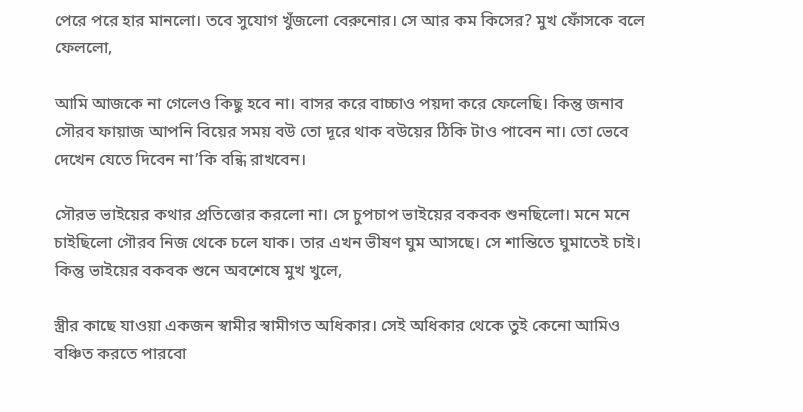পেরে পরে হার মানলো। তবে সুযোগ খুঁজলো বেরুনোর। সে আর কম কিসের? মুখ ফোঁসকে বলে ফেললো,

আমি আজকে না গেলেও কিছু হবে না। বাসর করে বাচ্চাও পয়দা করে ফেলেছি। কিন্তু জনাব সৌরব ফায়াজ আপনি বিয়ের সময় বউ তো দূরে থাক বউয়ের ঠিকি টাও পাবেন না। তো ভেবে দেখেন যেতে দিবেন না’কি বন্ধি রাখবেন।

সৌরভ ভাইয়ের কথার প্রতিত্তোর করলো না। সে চুপচাপ ভাইয়ের বকবক শুনছিলো। মনে মনে চাইছিলো গৌরব নিজ থেকে চলে যাক। তার এখন ভীষণ ঘুম আসছে। সে শান্তিতে ঘুমাতেই চাই। কিন্তু ভাইয়ের বকবক শুনে অবশেষে মুখ খুলে,

স্ত্রীর কাছে যাওয়া একজন স্বামীর স্বামীগত অধিকার। সেই অধিকার থেকে তুই কেনো আমিও বঞ্চিত করতে পারবো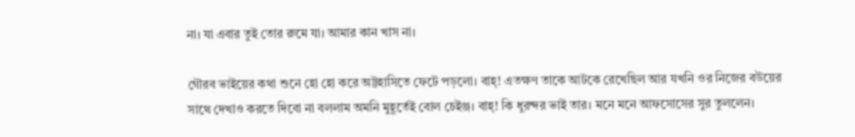না। যা এবার তুই তোর রুমে যা। আমার কান খাস না।

গৌরব ভাইয়ের কথা শুনে হো হো করে অট্টহাসিতে ফেটে পড়লো। বাহ্! এতক্ষণ তাকে আটকে রেখেছিল আর যখনি ওর নিজের বউয়ের সাথে দেখাও করতে দিবো না বললাম অমনি মুহূর্তেই বোল চেইঞ্জ। বাহ্! কি ধুরন্দর ভাই তার। মনে মনে আফসোসের সুর তুললেন।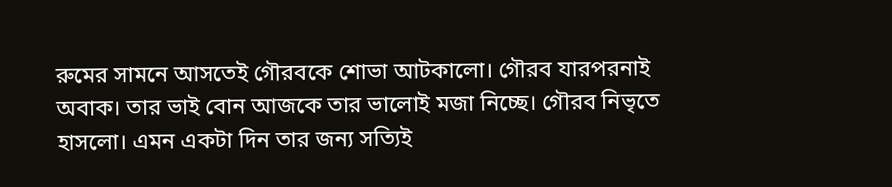রুমের সামনে আসতেই গৌরবকে শোভা আটকালো। গৌরব যারপরনাই অবাক। তার ভাই বোন আজকে তার ভালোই মজা নিচ্ছে। গৌরব নিভৃতে হাসলো। এমন একটা দিন তার জন্য সত্যিই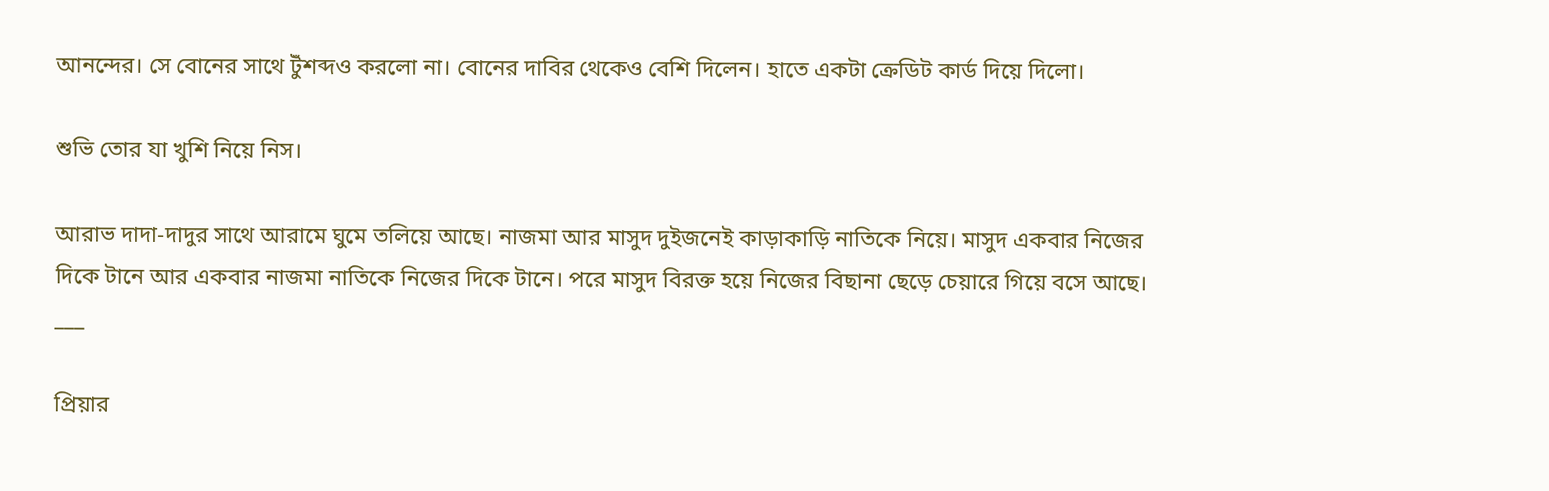আনন্দের। সে বোনের সাথে টুঁশব্দও করলো না। বোনের দাবির থেকেও বেশি দিলেন। হাতে একটা ক্রেডিট কার্ড দিয়ে দিলো।

শুভি তোর যা খুশি নিয়ে নিস।

আরাভ দাদা-দাদুর সাথে আরামে ঘুমে তলিয়ে আছে। নাজমা আর মাসুদ দুইজনেই কাড়াকাড়ি নাতিকে নিয়ে। মাসুদ একবার নিজের দিকে টানে আর একবার নাজমা নাতিকে নিজের দিকে টানে। পরে মাসুদ বিরক্ত হয়ে নিজের বিছানা ছেড়ে চেয়ারে গিয়ে বসে আছে।
___

প্রিয়ার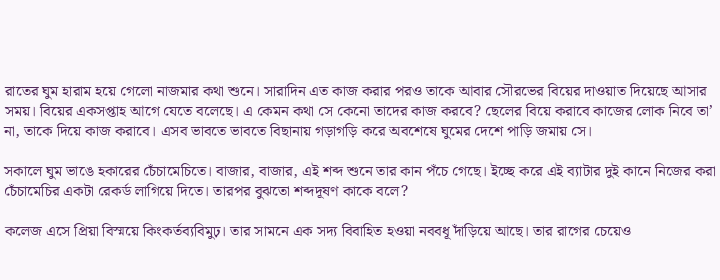রাতের ঘুম হারাম হয়ে গেলো নাজমার কথা শুনে। সারাদিন এত কাজ করার পরও তাকে আবার সৌরভের বিয়ের দাওয়াত দিয়েছে আসার সময়। বিয়ের একসপ্তাহ আগে যেতে বলেছে। এ কেমন কথা সে কেনো তাদের কাজ করবে? ছেলের বিয়ে করাবে কাজের লোক নিবে তা’ না, তাকে দিয়ে কাজ করাবে। এসব ভাবতে ভাবতে বিছানায় গড়াগড়ি করে অবশেষে ঘুমের দেশে পাড়ি জমায় সে।

সকালে ঘুম ভাঙে হকারের চেঁচামেচিতে। বাজার, বাজার, এই শব্দ শুনে তার কান পঁচে গেছে। ইচ্ছে করে এই ব্যাটার দুই কানে নিজের করা চেঁচামেচির একটা রেকর্ড লাগিয়ে দিতে। তারপর বুঝতো শব্দদূষণ কাকে বলে?

কলেজ এসে প্রিয়া বিস্ময়ে কিংকর্তব্যবিমুঢ়। তার সামনে এক সদ্য বিবাহিত হওয়া নববধূ দাঁড়িয়ে আছে। তার রাগের চেয়েও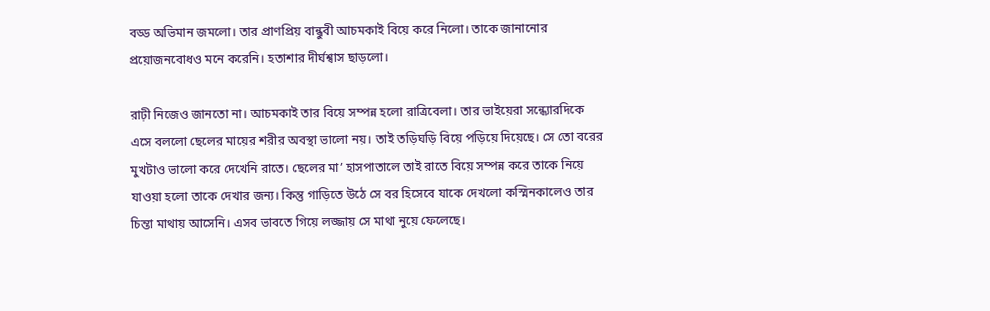বড্ড অভিমান জমলো। তার প্রাণপ্রিয় বান্ধুবী আচমকাই বিয়ে করে নিলো। তাকে জানানোর প্রয়োজনবোধও মনে করেনি। হতাশার দীর্ঘশ্বাস ছাড়লো।

রাঢ়ী নিজেও জানতো না। আচমকাই তার বিয়ে সম্পন্ন হলো রাত্রিবেলা। তার ভাইয়েরা সন্ধ্যোরদিকে এসে বললো ছেলের মায়ের শরীর অবস্থা ভালো নয়। তাই তড়িঘড়ি বিয়ে পড়িয়ে দিয়েছে। সে তো বরের মুখটাও ভালো করে দেখেনি রাতে। ছেলের মা’ হাসপাতালে তাই রাতে বিয়ে সম্পন্ন করে তাকে নিয়ে যাওয়া হলো তাকে দেখার জন্য। কিন্তু গাড়িতে উঠে সে বর হিসেবে যাকে দেখলো কস্মিনকালেও তার চিন্তা মাথায় আসেনি। এসব ভাবতে গিয়ে লজ্জায় সে মাথা নুয়ে ফেলেছে।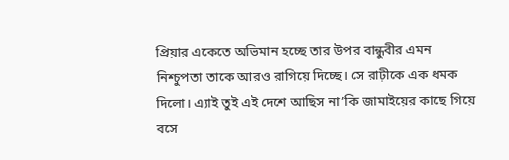প্রিয়ার একেতে অভিমান হচ্ছে তার উপর বান্ধুবীর এমন নিশ্চুপতা তাকে আরও রাগিয়ে দিচ্ছে। সে রাঢ়ীকে এক ধমক দিলো। এ্যাই তুই এই দেশে আছিস না’কি জামাইয়ের কাছে গিয়ে বসে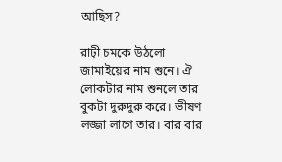আছিস?

রাঢ়ী চমকে উঠলো জামাইয়ের নাম শুনে। ঐ লোকটার নাম শুনলে তার বুকটা দুরুদুরু করে। ভীষণ লজ্জা লাগে তার। বার বার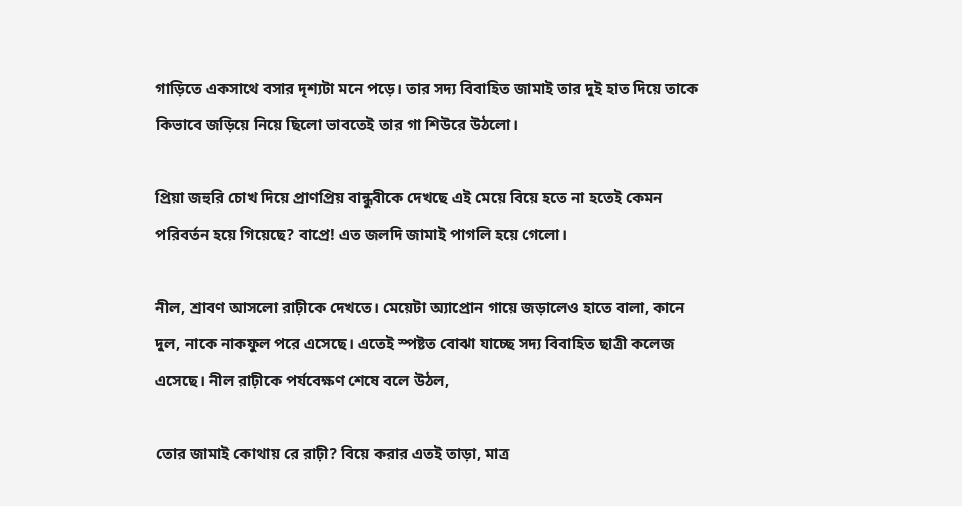গাড়িতে একসাথে বসার দৃশ্যটা মনে পড়ে। তার সদ্য বিবাহিত জামাই তার দুই হাত দিয়ে তাকে কিভাবে জড়িয়ে নিয়ে ছিলো ভাবতেই তার গা শিউরে উঠলো।

প্রিয়া জহুরি চোখ দিয়ে প্রাণপ্রিয় বান্ধুবীকে দেখছে এই মেয়ে বিয়ে হতে না হতেই কেমন পরিবর্তন হয়ে গিয়েছে? বাপ্রে! এত জলদি জামাই পাগলি হয়ে গেলো।

নীল, শ্রাবণ আসলো রাঢ়ীকে দেখতে। মেয়েটা অ্যাপ্রোন গায়ে জড়ালেও হাতে বালা, কানে দুল, নাকে নাকফুল পরে এসেছে। এতেই স্পষ্টত বোঝা যাচ্ছে সদ্য বিবাহিত ছাত্রী কলেজ এসেছে। নীল রাঢ়ীকে পর্যবেক্ষণ শেষে বলে উঠল,

তোর জামাই কোথায় রে রাঢ়ী? বিয়ে করার এতই তাড়া, মাত্র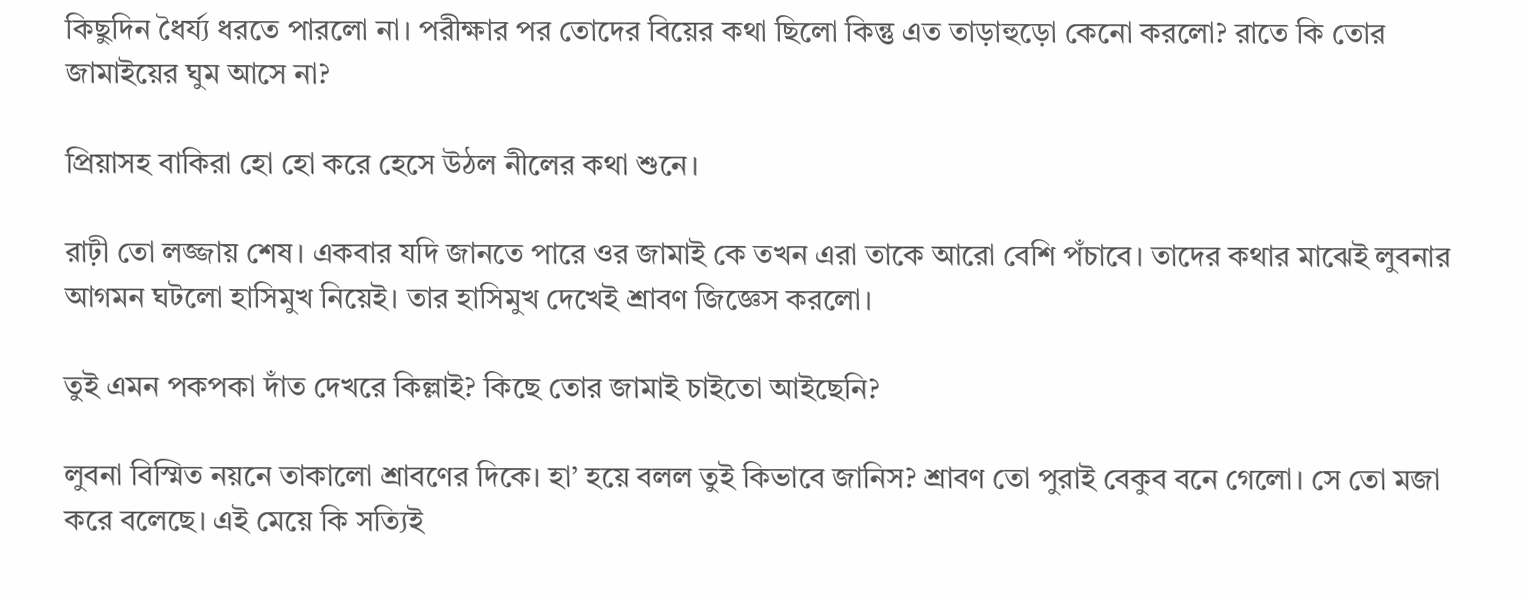কিছুদিন ধৈর্য্য ধরতে পারলো না। পরীক্ষার পর তোদের বিয়ের কথা ছিলো কিন্তু এত তাড়াহুড়ো কেনো করলো? রাতে কি তোর জামাইয়ের ঘুম আসে না?

প্রিয়াসহ বাকিরা হো হো করে হেসে উঠল নীলের কথা শুনে।

রাঢ়ী তো লজ্জায় শেষ। একবার যদি জানতে পারে ওর জামাই কে তখন এরা তাকে আরো বেশি পঁচাবে। তাদের কথার মাঝেই লুবনার আগমন ঘটলো হাসিমুখ নিয়েই। তার হাসিমুখ দেখেই শ্রাবণ জিজ্ঞেস করলো।

তুই এমন পকপকা দাঁত দেখরে কিল্লাই? কিছে তোর জামাই চাইতো আইছেনি?

লুবনা বিস্মিত নয়নে তাকালো শ্রাবণের দিকে। হা’ হয়ে বলল তুই কিভাবে জানিস? শ্রাবণ তো পুরাই বেকুব বনে গেলো। সে তো মজা করে বলেছে। এই মেয়ে কি সত্যিই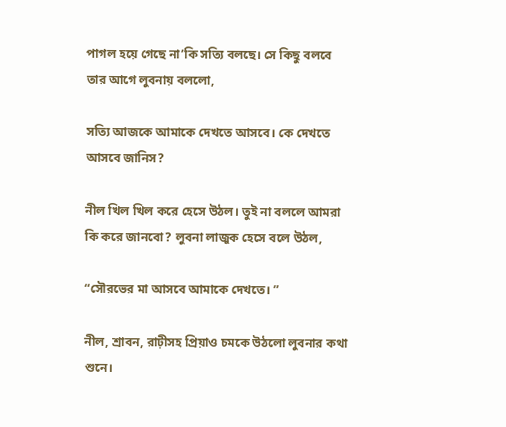পাগল হয়ে গেছে না’কি সত্যি বলছে। সে কিছু বলবে তার আগে লুবনায় বললো,

সত্যি আজকে আমাকে দেখতে আসবে। কে দেখতে আসবে জানিস?

নীল খিল খিল করে হেসে উঠল। তুই না বললে আমরা কি করে জানবো? লুবনা লাজুক হেসে বলে উঠল,

“সৌরভের মা আসবে আমাকে দেখতে। ”

নীল, শ্রাবন, রাঢ়ীসহ প্রিয়াও চমকে উঠলো লুবনার কথা শুনে।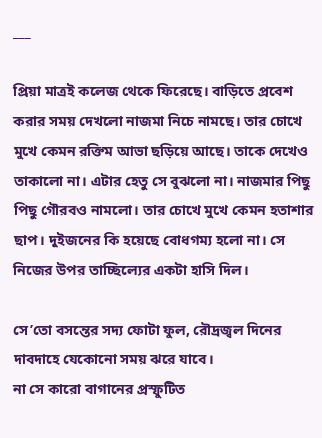___

প্রিয়া মাত্রই কলেজ থেকে ফিরেছে। বাড়িতে প্রবেশ করার সময় দেখলো নাজমা নিচে নামছে। তার চোখে মুখে কেমন রক্তিম আভা ছড়িয়ে আছে। তাকে দেখেও তাকালো না। এটার হেতু সে বুঝলো না। নাজমার পিছু পিছু গৌরবও নামলো। তার চোখে মুখে কেমন হতাশার ছাপ। দুইজনের কি হয়েছে বোধগম্য হলো না। সে নিজের উপর তাচ্ছিল্যের একটা হাসি দিল।

সে’তো বসন্তের সদ্য ফোটা ফুল, রৌদ্রজ্বল দিনের দাবদাহে যেকোনো সময় ঝরে যাবে।
না সে কারো বাগানের প্রস্ফুটিত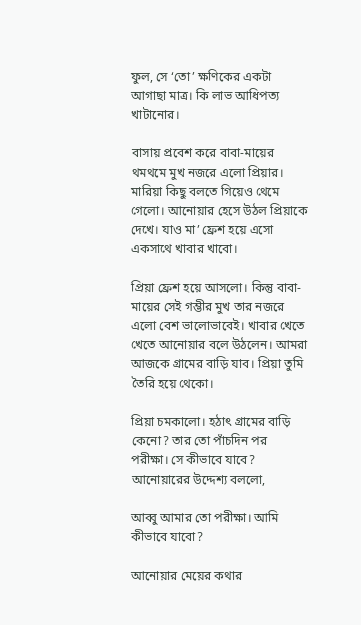ফুল, সে ‘তো’ ক্ষণিকের একটা আগাছা মাত্র। কি লাভ আধিপত্য খাটানোর।

বাসায় প্রবেশ করে বাবা-মায়ের থমথমে মুখ নজরে এলো প্রিয়ার। মারিয়া কিছু বলতে গিয়েও থেমে গেলো। আনোয়ার হেসে উঠল প্রিয়াকে দেখে। যাও মা’ ফ্রেশ হয়ে এসো একসাথে খাবার খাবো।

প্রিয়া ফ্রেশ হয়ে আসলো। কিন্তু বাবা-মায়ের সেই গম্ভীর মুখ তার নজরে এলো বেশ ভালোভাবেই। খাবার খেতে খেতে আনোয়ার বলে উঠলেন। আমরা আজকে গ্রামের বাড়ি যাব। প্রিয়া তুমি তৈরি হয়ে থেকো।

প্রিয়া চমকালো। হঠাৎ গ্রামের বাড়ি কেনো? তার তো পাঁচদিন পর পরীক্ষা। সে কীভাবে যাবে? আনোয়ারের উদ্দেশ্য বললো,

আব্বু আমার তো পরীক্ষা। আমি কীভাবে যাবো?

আনোয়ার মেয়ের কথার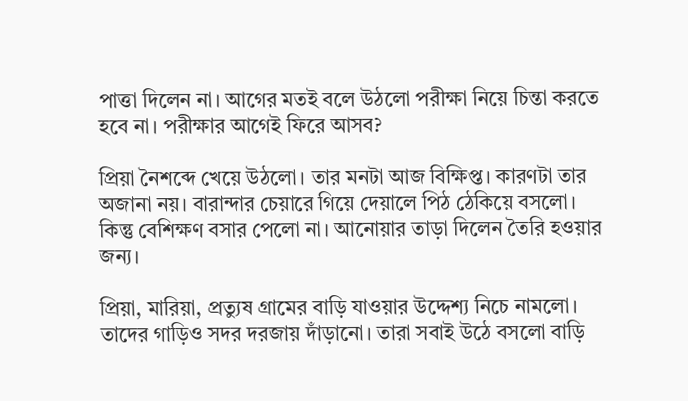পাত্তা দিলেন না। আগের মতই বলে উঠলো পরীক্ষা নিয়ে চিন্তা করতে হবে না। পরীক্ষার আগেই ফিরে আসব?

প্রিয়া নৈশব্দে খেয়ে উঠলো। তার মনটা আজ বিক্ষিপ্ত। কারণটা তার অজানা নয়। বারান্দার চেয়ারে গিয়ে দেয়ালে পিঠ ঠেকিয়ে বসলো। কিন্তু বেশিক্ষণ বসার পেলো না। আনোয়ার তাড়া দিলেন তৈরি হওয়ার জন্য।

প্রিয়া, মারিয়া, প্রত্যুষ গ্রামের বাড়ি যাওয়ার উদ্দেশ্য নিচে নামলো। তাদের গাড়িও সদর দরজায় দাঁড়ানো। তারা সবাই উঠে বসলো বাড়ি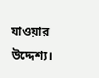যাওয়ার উদ্দেশ্য।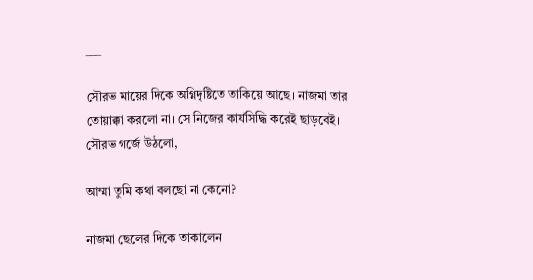___

সৌরভ মায়ের দিকে অগ্নিদৃষ্টিতে তাকিয়ে আছে। নাজমা তার তোয়াক্কা করলো না। সে নিজের কার্যসিদ্ধি করেই ছাড়বেই। সৌরভ গর্জে উঠলো,

আম্মা তুমি কথা বলছো না কেনো?

নাজমা ছেলের দিকে তাকালেন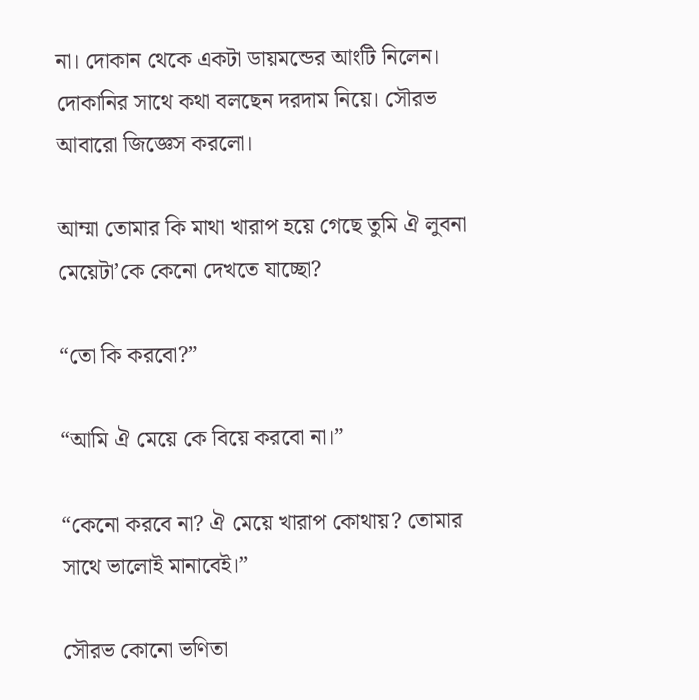না। দোকান থেকে একটা ডায়মন্ডের আংটি নিলেন। দোকানির সাথে কথা বলছেন দরদাম নিয়ে। সৌরভ আবারো জিজ্ঞেস করলো।

আম্মা তোমার কি মাথা খারাপ হয়ে গেছে তুমি ঐ লুবনা মেয়েটা’কে কেনো দেখতে যাচ্ছো?

“তো কি করবো?”

“আমি ঐ মেয়ে কে বিয়ে করবো না।”

“কেনো করবে না? ঐ মেয়ে খারাপ কোথায়? তোমার সাথে ভালোই মানাবেই।”

সৌরভ কোনো ভণিতা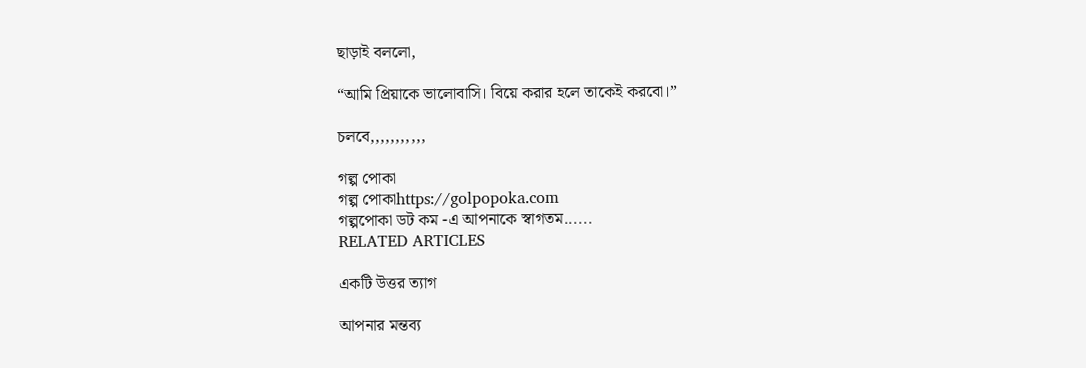ছাড়াই বললো,

“আমি প্রিয়াকে ভালোবাসি। বিয়ে করার হলে তাকেই করবো।”

চলবে,,,,,,,,,,,

গল্প পোকা
গল্প পোকাhttps://golpopoka.com
গল্পপোকা ডট কম -এ আপনাকে স্বাগতম......
RELATED ARTICLES

একটি উত্তর ত্যাগ

আপনার মন্তব্য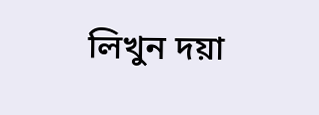লিখুন দয়া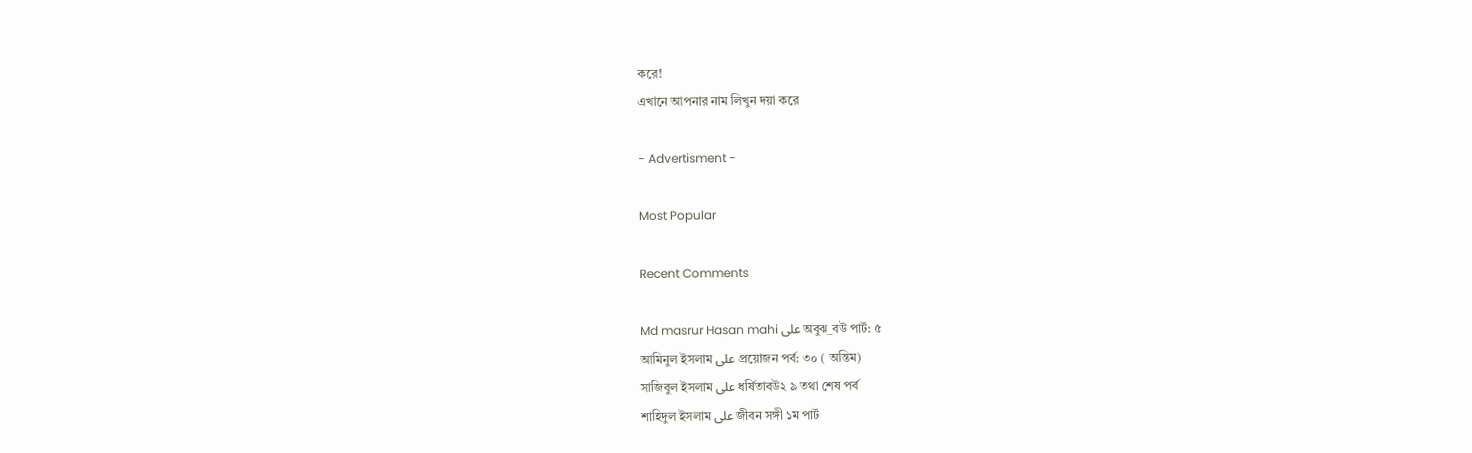করে!
এখানে আপনার নাম লিখুন দয়া করে

- Advertisment -

Most Popular

Recent Comments

Md masrur Hasan mahi على অবুঝ_বউ পার্ট: ৫
আমিনুল ইসলাম على প্রয়োজন পর্ব: ৩০ ( অন্তিম)
সাজিবুল ইসলাম على ধর্ষিতাবউ২ ৯ তথা শেষ পর্ব
শাহিদুল ইসলাম على জীবন সঙ্গী ১ম পার্ট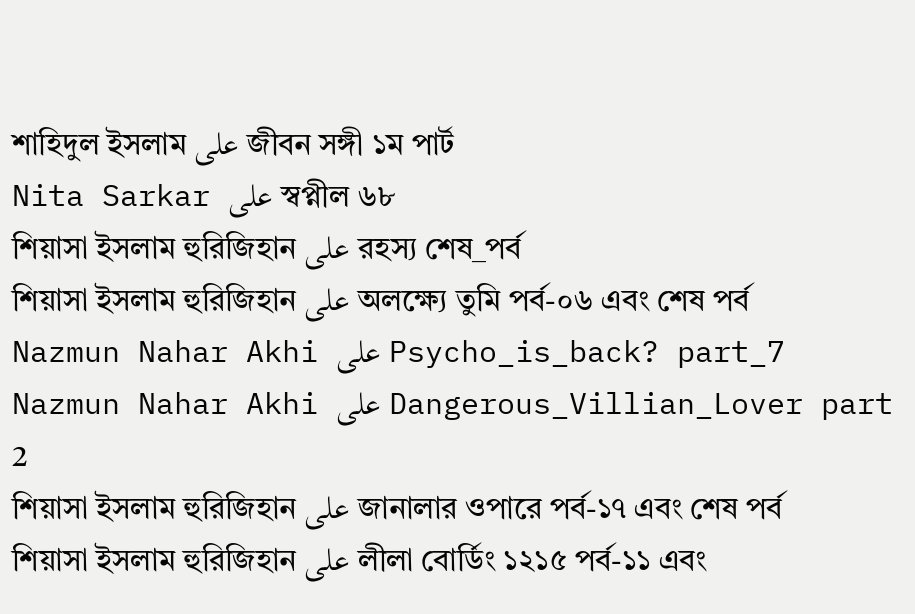শাহিদুল ইসলাম على জীবন সঙ্গী ১ম পার্ট
Nita Sarkar على স্বপ্নীল ৬৮
শিয়াসা ইসলাম হুরিজিহান على রহস্য শেষ_পর্ব
শিয়াসা ইসলাম হুরিজিহান على অলক্ষ্যে তুমি পর্ব-০৬ এবং শেষ পর্ব
Nazmun Nahar Akhi على Psycho_is_back? part_7
Nazmun Nahar Akhi على Dangerous_Villian_Lover part 2
শিয়াসা ইসলাম হুরিজিহান على জানালার ওপারে পর্ব-১৭ এবং শেষ পর্ব
শিয়াসা ইসলাম হুরিজিহান على লীলা বোর্ডিং ১২১৫ পর্ব-১১ এবং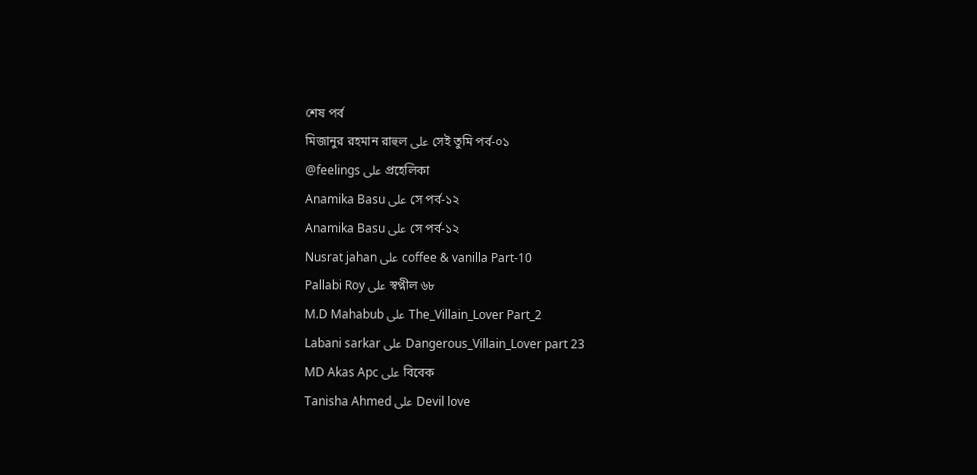শেষ পর্ব
মিজানুর রহমান রাহুল على সেই তুমি পর্ব-০১
@feelings على প্রহেলিকা
Anamika Basu على সে পর্ব-১২
Anamika Basu على সে পর্ব-১২
Nusrat jahan على coffee & vanilla Part-10
Pallabi Roy على স্বপ্নীল ৬৮
M.D Mahabub على The_Villain_Lover Part_2
Labani sarkar على Dangerous_Villain_Lover part 23
MD Akas Apc على বিবেক
Tanisha Ahmed على Devil love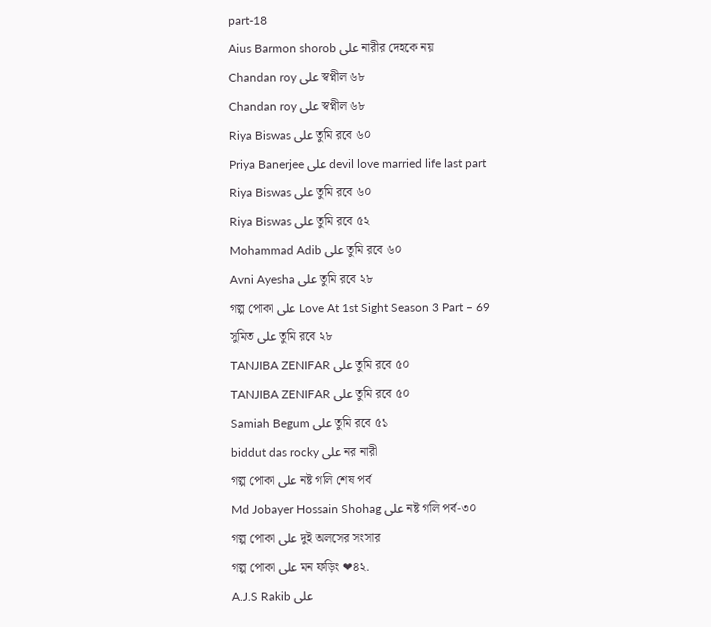part-18
Aius Barmon shorob على নারীর দেহকে নয়
Chandan roy على স্বপ্নীল ৬৮
Chandan roy على স্বপ্নীল ৬৮
Riya Biswas على তুমি রবে ৬০
Priya Banerjee على devil love married life last part
Riya Biswas على তুমি রবে ৬০
Riya Biswas على তুমি রবে ৫২
Mohammad Adib على তুমি রবে ৬০
Avni Ayesha على তুমি রবে ২৮
গল্প পোকা على Love At 1st Sight Season 3 Part – 69
সুমিত على তুমি রবে ২৮
TANJIBA ZENIFAR على তুমি রবে ৫০
TANJIBA ZENIFAR على তুমি রবে ৫০
Samiah Begum على তুমি রবে ৫১
biddut das rocky على নর নারী
গল্প পোকা على নষ্ট গলি শেষ পর্ব
Md Jobayer Hossain Shohag على নষ্ট গলি পর্ব-৩০
গল্প পোকা على দুই অলসের সংসার
গল্প পোকা على মন ফড়িং ❤৪২.
A.J.S Rakib على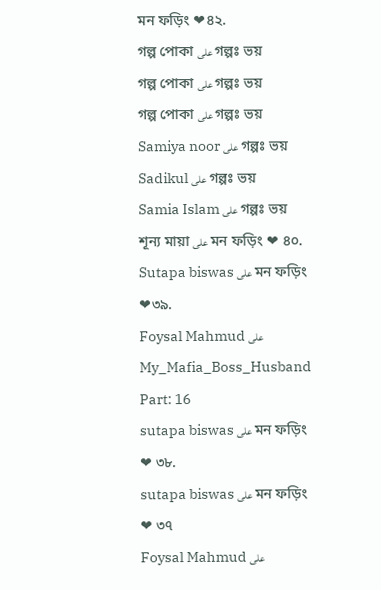মন ফড়িং ❤৪২.
গল্প পোকা على গল্পঃ ভয়
গল্প পোকা على গল্পঃ ভয়
গল্প পোকা على গল্পঃ ভয়
Samiya noor على গল্পঃ ভয়
Sadikul على গল্পঃ ভয়
Samia Islam على গল্পঃ ভয়
শূন্য মায়া على মন ফড়িং ❤ ৪০.
Sutapa biswas على মন ফড়িং ❤৩৯.
Foysal Mahmud على My_Mafia_Boss_Husband Part: 16
sutapa biswas على মন ফড়িং ❤ ৩৮.
sutapa biswas على মন ফড়িং ❤ ৩৭
Foysal Mahmud على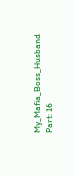My_Mafia_Boss_Husband Part: 16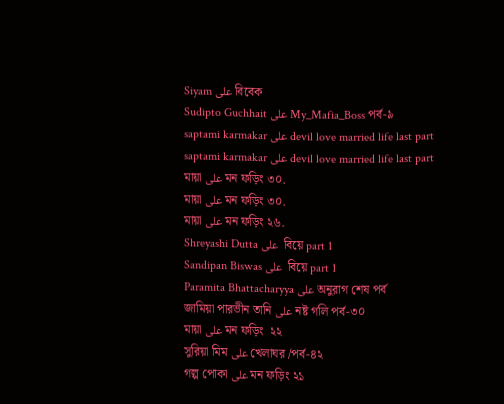Siyam على বিবেক
Sudipto Guchhait على My_Mafia_Boss পর্ব-৯
saptami karmakar على devil love married life last part
saptami karmakar على devil love married life last part
মায়া على মন ফড়িং ৩০.
মায়া على মন ফড়িং ৩০.
মায়া على মন ফড়িং ২৬.
Shreyashi Dutta على  বিয়ে part 1
Sandipan Biswas على  বিয়ে part 1
Paramita Bhattacharyya على অনুরাগ শেষ পর্ব
জামিয়া পারভীন তানি على নষ্ট গলি পর্ব-৩০
মায়া على মন ফড়িং  ২২
সুরিয়া মিম على খেলাঘর /পর্ব-৪২
গল্প পোকা على মন ফড়িং ২১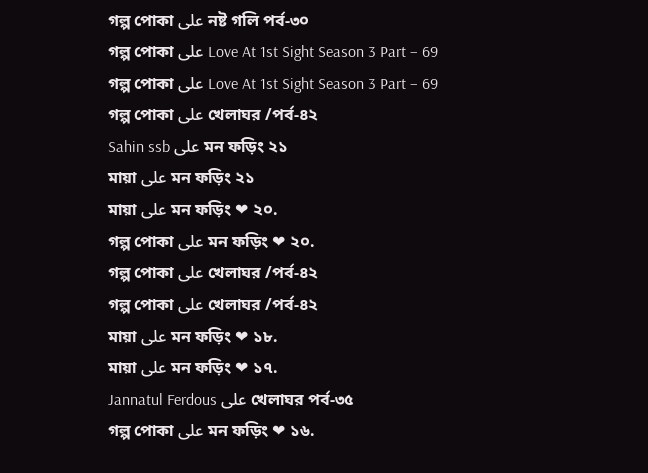গল্প পোকা على নষ্ট গলি পর্ব-৩০
গল্প পোকা على Love At 1st Sight Season 3 Part – 69
গল্প পোকা على Love At 1st Sight Season 3 Part – 69
গল্প পোকা على খেলাঘর /পর্ব-৪২
Sahin ssb على মন ফড়িং ২১
মায়া على মন ফড়িং ২১
মায়া على মন ফড়িং ❤ ২০.
গল্প পোকা على মন ফড়িং ❤ ২০.
গল্প পোকা على খেলাঘর /পর্ব-৪২
গল্প পোকা على খেলাঘর /পর্ব-৪২
মায়া على মন ফড়িং ❤ ১৮.
মায়া على মন ফড়িং ❤ ১৭.
Jannatul Ferdous على খেলাঘর পর্ব-৩৫
গল্প পোকা على মন ফড়িং ❤ ১৬.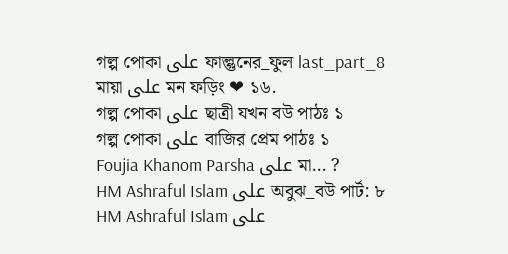গল্প পোকা على ফাল্গুনের_ফুল last_part_8
মায়া على মন ফড়িং ❤ ১৬.
গল্প পোকা على ছাত্রী যখন বউ পাঠঃ ১
গল্প পোকা على বাজির প্রেম পাঠঃ ১
Foujia Khanom Parsha على মা… ?
HM Ashraful Islam على অবুঝ_বউ পার্ট: ৮
HM Ashraful Islam على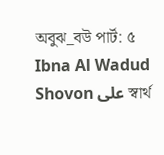অবুঝ_বউ পার্ট: ৫
Ibna Al Wadud Shovon على স্বার্থ